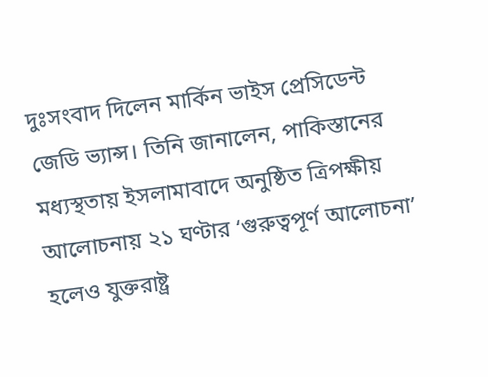দুঃসংবাদ দিলেন মার্কিন ভাইস প্রেসিডেন্ট জেডি ভ্যান্স। তিনি জানালেন, পাকিস্তানের মধ্যস্থতায় ইসলামাবাদে অনুষ্ঠিত ত্রিপক্ষীয় আলোচনায় ২১ ঘণ্টার ‘গুরুত্বপূর্ণ আলোচনা’ হলেও যুক্তরাষ্ট্র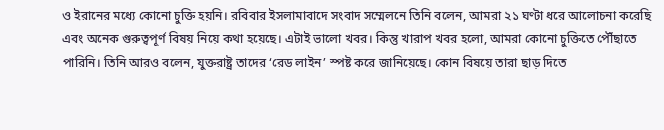ও ইরানের মধ্যে কোনো চুক্তি হয়নি। রবিবার ইসলামাবাদে সংবাদ সম্মেলনে তিনি বলেন, আমরা ২১ ঘণ্টা ধরে আলোচনা করেছি এবং অনেক গুরুত্বপূর্ণ বিষয় নিয়ে কথা হয়েছে। এটাই ভালো খবর। কিন্তু খারাপ খবর হলো, আমরা কোনো চুক্তিতে পৌঁছাতে পারিনি। তিনি আরও বলেন, যুক্তরাষ্ট্র তাদের ‘রেড লাইন’ স্পষ্ট করে জানিয়েছে। কোন বিষয়ে তারা ছাড় দিতে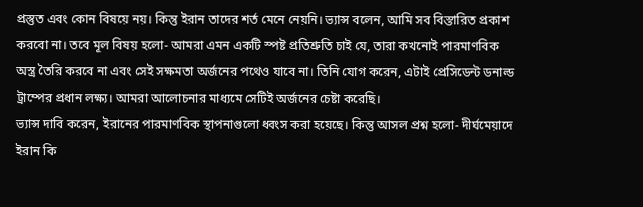প্রস্তুত এবং কোন বিষয়ে নয়। কিন্তু ইরান তাদের শর্ত মেনে নেয়নি। ভ্যান্স বলেন, আমি সব বিস্তারিত প্রকাশ করবো না। তবে মূল বিষয় হলো- আমরা এমন একটি স্পষ্ট প্রতিশ্রুতি চাই যে, তারা কখনোই পারমাণবিক অস্ত্র তৈরি করবে না এবং সেই সক্ষমতা অর্জনের পথেও যাবে না। তিনি যোগ করেন, এটাই প্রেসিডেন্ট ডনাল্ড ট্রাম্পের প্রধান লক্ষ্য। আমরা আলোচনার মাধ্যমে সেটিই অর্জনের চেষ্টা করেছি।
ভ্যান্স দাবি করেন, ইরানের পারমাণবিক স্থাপনাগুলো ধ্বংস করা হয়েছে। কিন্তু আসল প্রশ্ন হলো- দীর্ঘমেয়াদে ইরান কি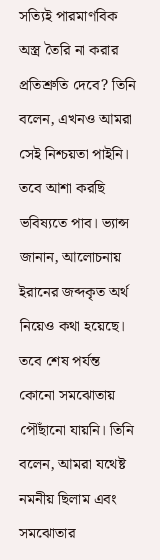সত্যিই পারমাণবিক অস্ত্র তৈরি না করার প্রতিশ্রুতি দেবে? তিনি বলেন, এখনও আমরা সেই নিশ্চয়তা পাইনি। তবে আশা করছি ভবিষ্যতে পাব। ভ্যান্স জানান, আলোচনায় ইরানের জব্দকৃত অর্থ নিয়েও কথা হয়েছে। তবে শেষ পর্যন্ত কোনো সমঝোতায় পৌঁছানো যায়নি। তিনি বলেন, আমরা যথেষ্ট নমনীয় ছিলাম এবং সমঝোতার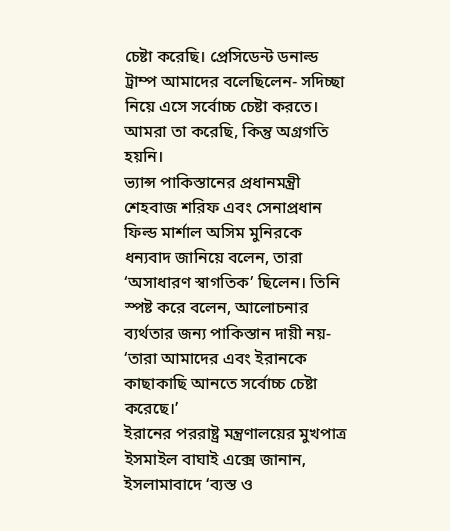চেষ্টা করেছি। প্রেসিডেন্ট ডনাল্ড ট্রাম্প আমাদের বলেছিলেন- সদিচ্ছা নিয়ে এসে সর্বোচ্চ চেষ্টা করতে। আমরা তা করেছি, কিন্তু অগ্রগতি হয়নি।
ভ্যান্স পাকিস্তানের প্রধানমন্ত্রী শেহবাজ শরিফ এবং সেনাপ্রধান ফিল্ড মার্শাল অসিম মুনিরকে ধন্যবাদ জানিয়ে বলেন, তারা ‘অসাধারণ স্বাগতিক’ ছিলেন। তিনি স্পষ্ট করে বলেন, আলোচনার ব্যর্থতার জন্য পাকিস্তান দায়ী নয়- ‘তারা আমাদের এবং ইরানকে কাছাকাছি আনতে সর্বোচ্চ চেষ্টা করেছে।’
ইরানের পররাষ্ট্র মন্ত্রণালয়ের মুখপাত্র ইসমাইল বাঘাই এক্সে জানান, ইসলামাবাদে ‘ব্যস্ত ও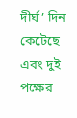দীর্ঘ’ দিন কেটেছে এবং দুই পক্ষের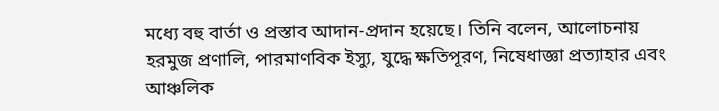মধ্যে বহু বার্তা ও প্রস্তাব আদান-প্রদান হয়েছে। তিনি বলেন, আলোচনায় হরমুজ প্রণালি, পারমাণবিক ইস্যু, যুদ্ধে ক্ষতিপূরণ, নিষেধাজ্ঞা প্রত্যাহার এবং আঞ্চলিক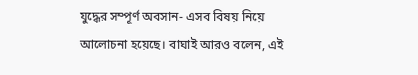যুদ্ধের সম্পূর্ণ অবসান- এসব বিষয় নিয়ে আলোচনা হয়েছে। বাঘাই আরও বলেন, এই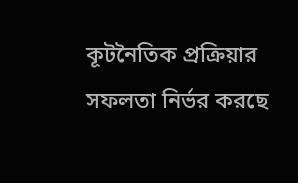কূটনৈতিক প্রক্রিয়ার সফলতা নির্ভর করছে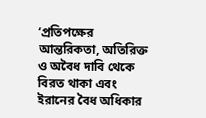‘প্রতিপক্ষের আন্তরিকতা, অতিরিক্ত ও অবৈধ দাবি থেকে বিরত থাকা এবং ইরানের বৈধ অধিকার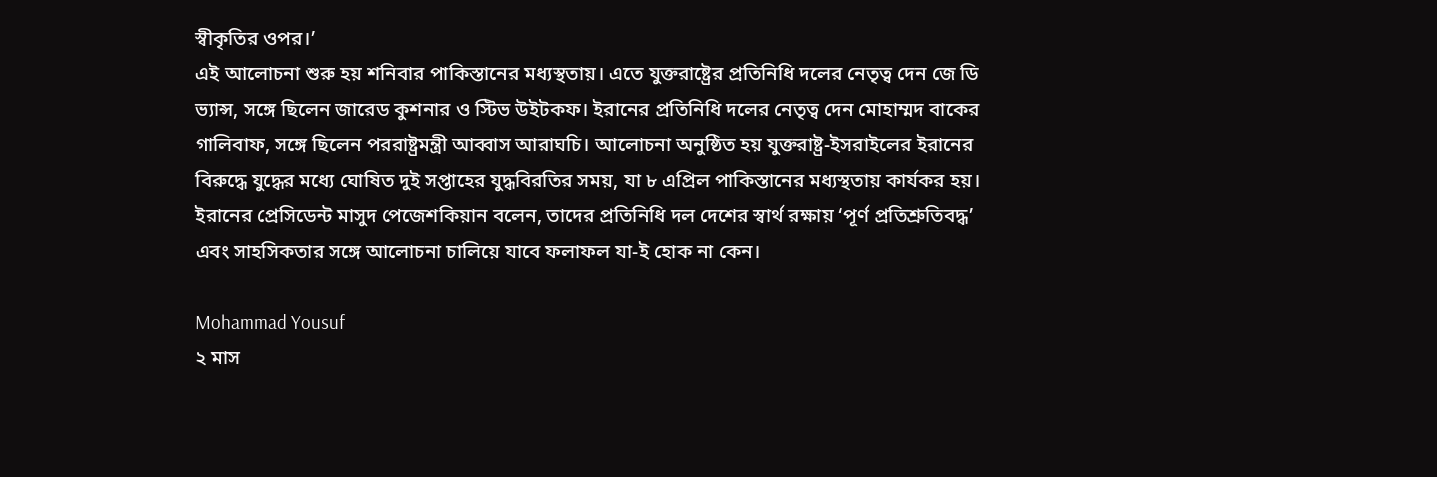স্বীকৃতির ওপর।’
এই আলোচনা শুরু হয় শনিবার পাকিস্তানের মধ্যস্থতায়। এতে যুক্তরাষ্ট্রের প্রতিনিধি দলের নেতৃত্ব দেন জে ডি ভ্যান্স, সঙ্গে ছিলেন জারেড কুশনার ও স্টিভ উইটকফ। ইরানের প্রতিনিধি দলের নেতৃত্ব দেন মোহাম্মদ বাকের গালিবাফ, সঙ্গে ছিলেন পররাষ্ট্রমন্ত্রী আব্বাস আরাঘচি। আলোচনা অনুষ্ঠিত হয় যুক্তরাষ্ট্র-ইসরাইলের ইরানের বিরুদ্ধে যুদ্ধের মধ্যে ঘোষিত দুই সপ্তাহের যুদ্ধবিরতির সময়, যা ৮ এপ্রিল পাকিস্তানের মধ্যস্থতায় কার্যকর হয়। ইরানের প্রেসিডেন্ট মাসুদ পেজেশকিয়ান বলেন, তাদের প্রতিনিধি দল দেশের স্বার্থ রক্ষায় ‘পূর্ণ প্রতিশ্রুতিবদ্ধ’ এবং সাহসিকতার সঙ্গে আলোচনা চালিয়ে যাবে ফলাফল যা-ই হোক না কেন।

Mohammad Yousuf
২ মাস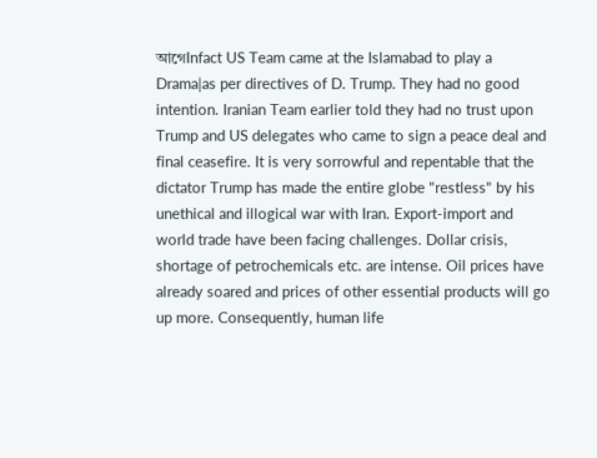আগেInfact US Team came at the Islamabad to play a Drama|as per directives of D. Trump. They had no good intention. Iranian Team earlier told they had no trust upon Trump and US delegates who came to sign a peace deal and final ceasefire. It is very sorrowful and repentable that the dictator Trump has made the entire globe "restless" by his unethical and illogical war with Iran. Export-import and world trade have been facing challenges. Dollar crisis, shortage of petrochemicals etc. are intense. Oil prices have already soared and prices of other essential products will go up more. Consequently, human life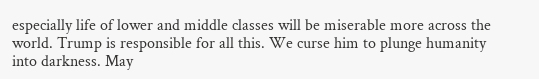especially life of lower and middle classes will be miserable more across the world. Trump is responsible for all this. We curse him to plunge humanity into darkness. May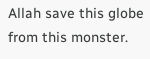Allah save this globe from this monster.